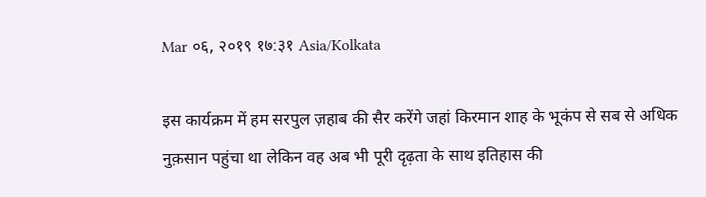Mar ०६, २०१९ १७:३१ Asia/Kolkata

इस कार्यक्रम में हम सरपुल ज़हाब की सैर करेंगे जहां किरमान शाह के भूकंप से सब से अधिक नुक़सान पहुंचा था लेकिन वह अब भी पूरी दृढ़ता के साथ इतिहास की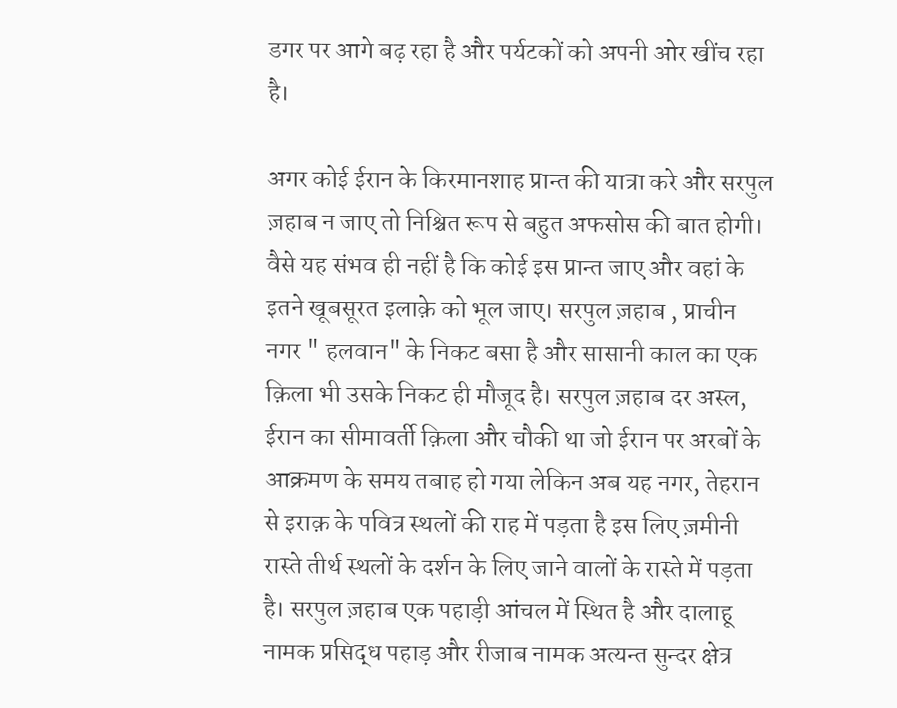डगर पर आगे बढ़ रहा है और पर्यटकों को अपनी ओर खींच रहा है।

अगर कोई ईरान के किरमानशाह प्रान्त की यात्रा करे और सरपुल ज़हाब न जाए तो निश्चित रूप से बहुत अफसोस की बात होगी। वैसे यह संभव ही नहीं है कि कोई इस प्रान्त जाए और वहां के इतने खूबसूरत इलाक़े को भूल जाए। सरपुल ज़हाब , प्राचीन नगर " हलवान" के निकट बसा है और सासानी काल का एक क़िला भी उसके निकट ही मौजूद है। सरपुल ज़हाब दर अस्ल, ईरान का सीमावर्ती क़िला और चौकी था जो ईरान पर अरबों के आक्रमण के समय तबाह हो गया लेकिन अब यह नगर, तेहरान से इराक़ के पवित्र स्थलों की राह में पड़ता है इस लिए ज़मीनी रास्ते तीर्थ स्थलों के दर्शन के लिए जाने वालों के रास्ते में पड़ता है। सरपुल ज़हाब एक पहाड़ी आंचल में स्थित है और दालाहू नामक प्रसिद्ध पहाड़ और रीजाब नामक अत्यन्त सुन्दर क्षेत्र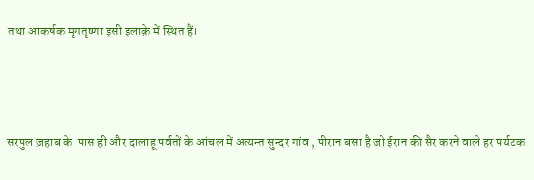तथा आकर्षक मृगतृष्णा इसी इलाक़े में स्थित हैं।



सरपुल ज़हाब के  पास ही और दालाहू पर्वतों के आंचल में अत्यन्त सुन्दर गांव , पीरान बसा है जो ईरान की सैर करने वाले हर पर्यटक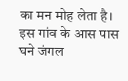का मन मोह लेता है। इस गांव के आस पास घने जंगल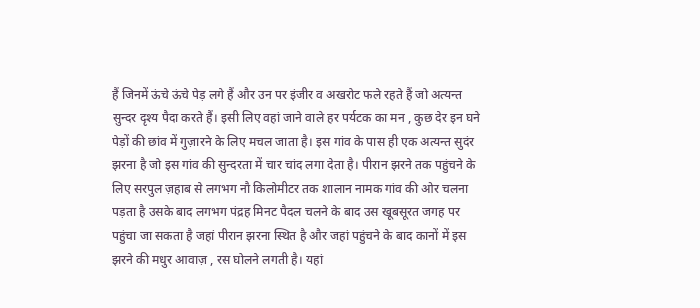हैं जिनमें ऊंचे ऊंचे पेड़ लगे हैं और उन पर इंजीर व अखरोट फले रहते हैं जो अत्यन्त सुन्दर दृश्य पैदा करते हैं। इसी लिए वहां जाने वाले हर पर्यटक का मन , कुछ देर इन घने पेड़ों की छांव में गुज़ारने के लिए मचल जाता है। इस गांव के पास ही एक अत्यन्त सुदंर झरना है जो इस गांव की सुन्दरता में चार चांद लगा देता है। पीरान झरने तक पहुंचने के लिए सरपुल ज़हाब से लगभग नौ किलोमीटर तक शालान नामक गांव की ओर चलना पड़ता है उसके बाद लगभग पंद्रह मिनट पैदल चलने के बाद उस खूबसूरत जगह पर पहुंचा जा सकता है जहां पीरान झरना स्थित है और जहां पहुंचने के बाद कानों में इस झरने की मधुर आवाज़ , रस घोलने लगती है। यहां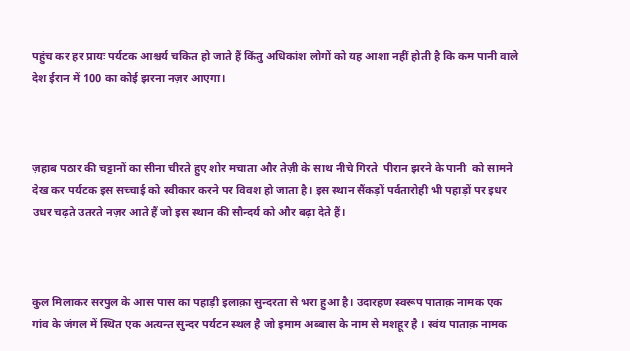पहुंच कर हर प्रायः पर्यटक आश्चर्य चकित हो जाते हैं किंतु अधिकांश लोगों को यह आशा नहीं होती है कि कम पानी वाले देश ईरान में 100 का कोई झरना नज़र आएगा।



ज़हाब पठार की चट्टानों का सीना चीरते हुए शोर मचाता और तेज़ी के साथ नीचे गिरते  पीरान झरने के पानी  को सामने देख कर पर्यटक इस सच्चाई को स्वीकार करने पर विवश हो जाता है। इस स्थान सैंकड़ों पर्वतारोही भी पहाड़ों पर इधर उधर चढ़ते उतरते नज़र आते हैं जो इस स्थान की सौन्दर्य को और बढ़ा देते हैं।



कुल मिलाकर सरपुल के आस पास का पहाड़ी इलाक़ा सुन्दरता से भरा हुआ है। उदारहण स्वरूप पाताक़ नामक एक गांव के जंगल में स्थित एक अत्यन्त सुन्दर पर्यटन स्थल है जो इमाम अब्बास के नाम से मशहूर है । स्वंय पाताक़ नामक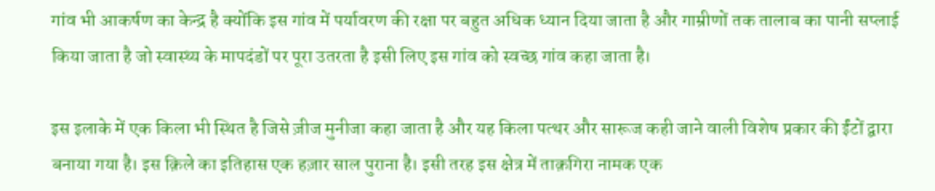गांव भी आकर्षण का केन्द्र है क्योंकि इस गांव में पर्यावरण की रक्षा पर बहुत अधिक ध्यान दिया जाता है और गाम्रीणों तक तालाब का पानी सप्लाई किया जाता है जो स्वास्थ्य के मापदंडों पर पूरा उतरता है इसी लिए इस गांव को स्वच्छ गांव कहा जाता है।

इस इलाके में एक किला भी स्थित है जिसे ज़ीज मुनीजा कहा जाता है और यह किला पत्थर और सारूज कही जाने वाली विशेष प्रकार की ईंटों द्वारा बनाया गया है। इस क़िले का इतिहास एक हज़ार साल पुराना है। इसी तरह इस क्षेत्र में ताक़गिरा नामक एक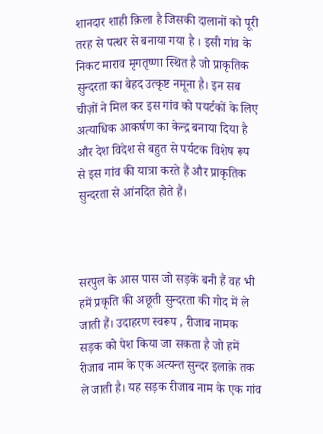शानदार शाही क़िला है जिसकी दालानों को पूरी तरह से पत्थर से बनाया गया है । इसी गांव के निकट माराव मृगतृष्णा स्थित है जो प्राकृतिक सुन्दरता का बेहद उत्कृष्ट नमूना है। इन सब चीज़ों ने मिल कर इस गांव को पयर्टकों के लिए अत्याधिक आकर्षण का केन्द्र बनाया दिया है और देश विदेश से बहुत से पर्यटक विशेष रूप से इस गांव की यात्रा करते हैं और प्राकृतिक सुन्दरता से आंनदित होते हैं।



सरपुल के आस पास जो सड़कें बनी हैं वह भी हमें प्रकृति की अछूती सुन्दरता की गोद में ले जाती हैं। उदाहरण स्वरूप , रीजाब नामक सड़क को पेश किया जा सकता है जो हमें रीजाब नाम के एक अत्यन्त सुन्दर इलाक़े तक ले जाती है। यह सड़क रीजाब नाम के एक गांव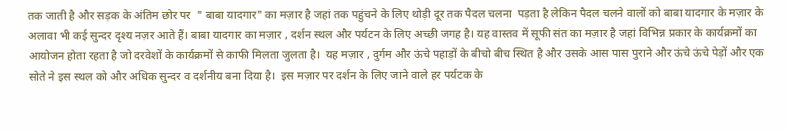तक जाती है और सड़क के अंतिम छोर पर  " बाबा यादगार" का मज़ार है जहां तक पहुंचने के लिए थोड़ी दूर तक पैदल चलना  पड़ता है लेकिन पैदल चलने वालों को बाबा यादगार के मज़ार के अलावा भी कई सुन्दर दृश्य नज़र आते हैं। बाबा यादगार का मज़ार , दर्शन स्थल और पर्यटन के लिए अच्छी जगह है। यह वास्तव में सूफी संत का मज़ार है जहां विभिन्न प्रकार के कार्यक्रमों का आयोजन होता रहता है जो दरवेशों के कार्यक्रमों से काफी मिलता जुलता है।  यह मज़ार , दुर्गम और ऊंचे पहाड़ों के बीचो बीच स्थित है और उसके आस पास पुराने और ऊंचे ऊंचे पेड़ों और एक सोते ने इस स्थल को और अधिक सुन्दर व दर्शनीय बना दिया है।  इस मज़ार पर दर्शन के लिए जाने वाले हर पर्यटक के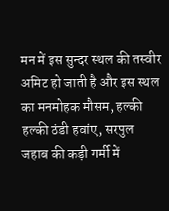मन में इस सुन्दर स्थल की तस्वीर अमिट हो जाती है और इस स्थल का मनमोहक मौसम, हल्की हल्की ठंडी हवांए, सरपुल जहाब की कड़ी गर्मी में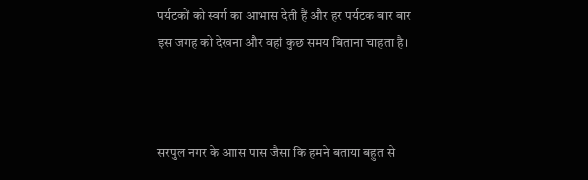पर्यटकों को स्वर्ग का आभास देती हैं और हर पर्यटक बार बार इस जगह को देखना और वहां कुछ समय बिताना चाहता है।



सरपुल नगर के आास पास जैसा कि हमने बताया बहुत से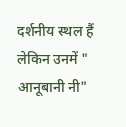दर्शनीय स्थल हैं लेकिन उनमें " आनूबानी नी"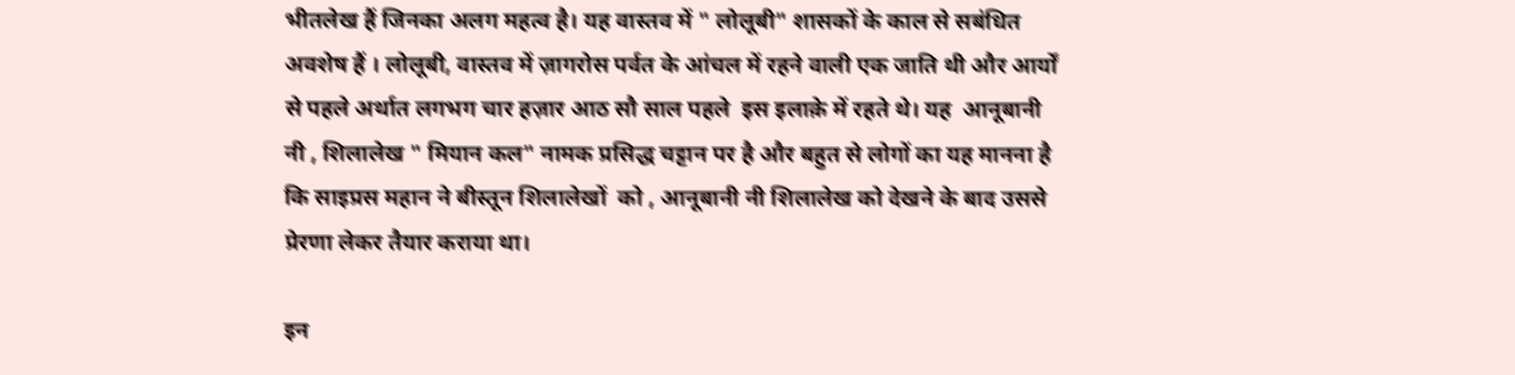भीतलेख हैं जिनका अलग महत्व है। यह वास्तव में " लोलूबी" शासकों के काल से सबंधित अवशेष हैं । लोलूबी, वास्तव में ज़ागरोस पर्वत के आंचल में रहने वाली एक जाति थी और आर्यों से पहले अर्थात लगभग चार हज़ार आठ सौ साल पहले  इस इलाक़े में रहते थे। यह  आनूबानी नी , शिलालेख " मियान कल" नामक प्रसिद्ध चट्टान पर है और बहुत से लोगों का यह मानना है कि साइप्रस महान ने बीस्तून शिलालेखों  को , आनूबानी नी शिलालेख को देखने के बाद उससे प्रेरणा लेकर तैयार कराया था।

इन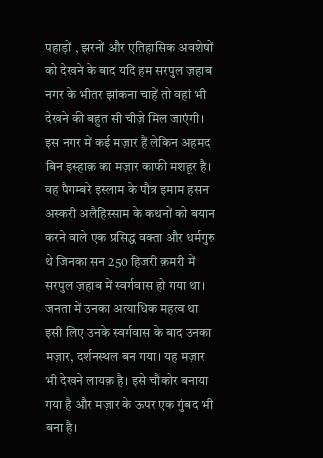पहाड़ों , झरनों और एतिहासिक अवशेषों को देखने के बाद यदि हम सरपुल ज़हाब नगर के भीतर झांकना चाहें तो वहां भी देखने की बहुत सी चीज़े मिल जाएंगी। इस नगर में कई मज़ार हैं लेकिन अहमद बिन इस्हाक़ का मज़ार काफी मशहूर है। वह पैगम्बरे इस्लाम के पौत्र इमाम हसन अस्करी अलैहिस्साम के कथनों को बयान करने वाले एक प्रसिद्ध वक्ता और धर्मगुरु थे जिनका सन 250 हिजरी क़मरी में सरपुल ज़हाब में स्वर्गवास हो गया था। जनता में उनका अत्याधिक महत्व था इसी लिए उनके स्वर्गवास के बाद उनका मज़ार, दर्शनस्थल बन गया। यह मज़ार भी देखने लायक़ है। इसे चौकोर बनाया गया है और मज़ार के ऊपर एक गुंबद भी बना है।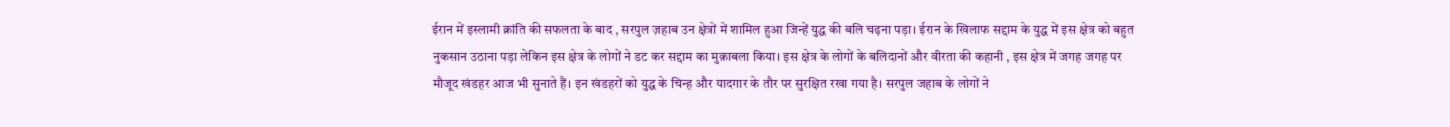ईरान में इस्लामी क्रांति की सफलता के बाद , सरपुल ज़हाब उन क्षेत्रों में शामिल हुआ जिन्हें युद्ध की बलि चढ़ना पड़ा। ईरान के खिलाफ सद्दाम के युद्ध में इस क्षेत्र को बहुत नुकसान उठाना पड़ा लेकिन इस क्षेत्र के लोगों ने डट कर सद्दाम का मुक़ाबला किया। इस क्षेत्र के लोगों के बलिदानों और वीरता की कहानी , इस क्षेत्र में जगह जगह पर मौजूद खंडहर आज भी सुनाते हैं। इन खंडहरों को युद्ध के चिन्ह और यादगार के तौर पर सुरक्षित रखा गया है। सरपुल जहाब के लोगों ने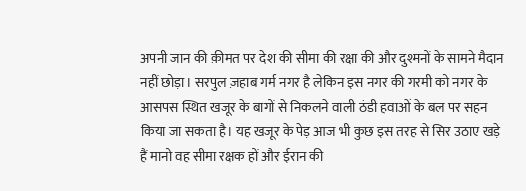अपनी जान की क़ीमत पर देश की सीमा की रक्षा की और दुश्मनों के सामने मैदान नहीं छोड़ा। सरपुल ज़हाब गर्म नगर है लेकिन इस नगर की गरमी को नगर के आसपस स्थित खजूर के बागों से निकलने वाली ठंडी हवाओं के बल पर सहन किया जा सकता है। यह खजूर के पेड़ आज भी कुछ इस तरह से सिर उठाए खड़े हैं मानो वह सीमा रक्षक हों और ईरान की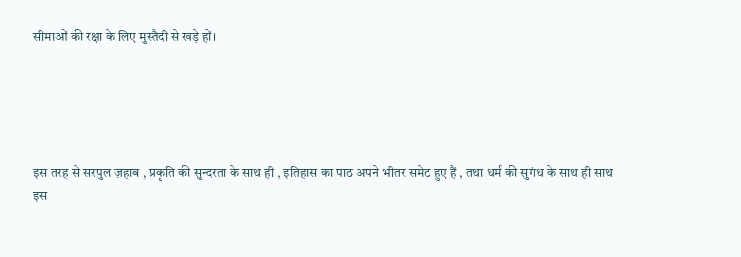सीमाओं की रक्षा के लिए मुस्तैदी से खड़े हों।





इस तरह से सरपुल ज़हाब , प्रकृति की सुन्दरता के साथ ही , इतिहास का पाठ अपने भीतर समेट हुए हैं , तथा धर्म की सुगंध के साथ ही साथ इस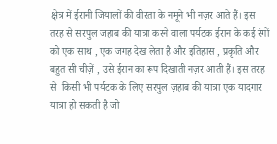क्षेत्र में ईरानी जियालों की वीरता के नमूने भी नज़र आते हैं। इस तरह से सरपुल जहाब की यात्रा करने वाला पर्यटक ईरान के कई रंगों को एक साथ , एक जगह देख लेता है और इतिहास , प्रकृति और बहुत सी चीज़ें , उसे ईरान का रूप दिखाती नज़र आती हैं। इस तरह से  किसी भी पर्यटक के लिए सरपुल ज़हाब की यात्रा एक यादगार यात्रा हो सकती है जो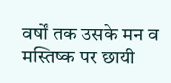वर्षों तक उसके मन व मस्तिष्क पर छायी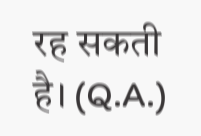रह सकती है। (Q.A.)